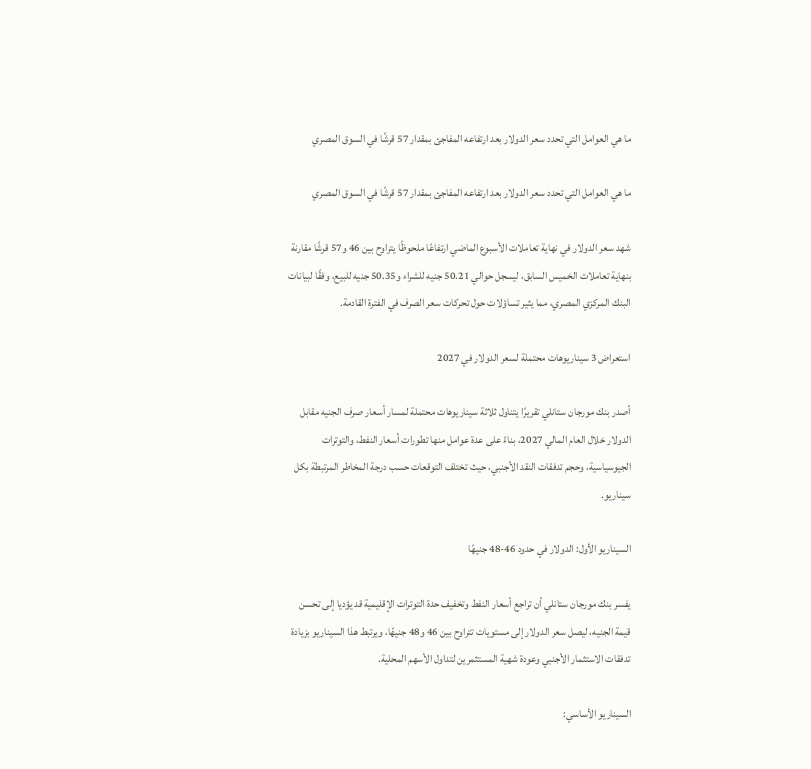ما هي العوامل التي تحدد سعر الدولار بعد ارتفاعه المفاجئ بمقدار 57 قرشًا في السوق المصري

ما هي العوامل التي تحدد سعر الدولار بعد ارتفاعه المفاجئ بمقدار 57 قرشًا في السوق المصري

شهد سعر الدولار في نهاية تعاملات الأسبوع الماضي ارتفاعًا ملحوظًا يتراوح بين 46 و57 قرشًا مقارنة بنهاية تعاملات الخميس السابق، ليسجل حوالي 50.21 جنيه للشراء و50.35 جنيه للبيع، وفقًا لبيانات البنك المركزي المصري، مما يثير تساؤلات حول تحركات سعر الصرف في الفترة القادمة.

استعراض 3 سيناريوهات محتملة لسعر الدولار في 2027

أصدر بنك مورجان ستانلي تقريرًا يتناول ثلاثة سيناريوهات محتملة لمسار أسعار صرف الجنيه مقابل الدولار خلال العام المالي 2027، بناءً على عدة عوامل منها تطورات أسعار النفط، والتوترات الجيوسياسية، وحجم تدفقات النقد الأجنبي، حيث تختلف التوقعات حسب درجة المخاطر المرتبطة بكل سيناريو.

السيناريو الأول: الدولار في حدود 46-48 جنيهًا

يفسر بنك مورجان ستانلي أن تراجع أسعار النفط وتخفيف حدة التوترات الإقليمية قد يؤديا إلى تحسن قيمة الجنيه، ليصل سعر الدولار إلى مستويات تتراوح بين 46 و48 جنيهًا، ويرتبط هذا السيناريو بزيادة تدفقات الاستثمار الأجنبي وعودة شهية المستثمرين لتداول الأسهم المحلية.

السيناريو الأساسي: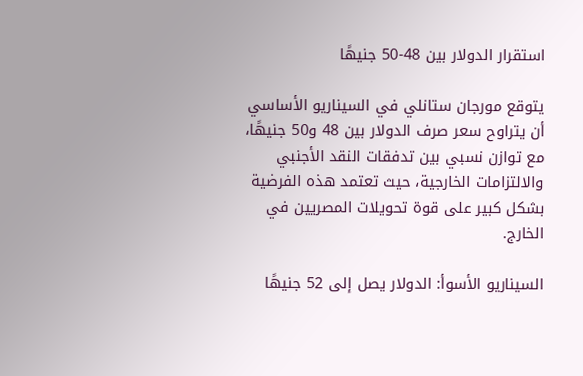استقرار الدولار بين 48-50 جنيهًا

يتوقع مورجان ستانلي في السيناريو الأساسي أن يتراوح سعر صرف الدولار بين 48 و50 جنيهًا، مع توازن نسبي بين تدفقات النقد الأجنبي والالتزامات الخارجية، حيث تعتمد هذه الفرضية بشكل كبير على قوة تحويلات المصريين في الخارج.

السيناريو الأسوأ: الدولار يصل إلى 52 جنيهًا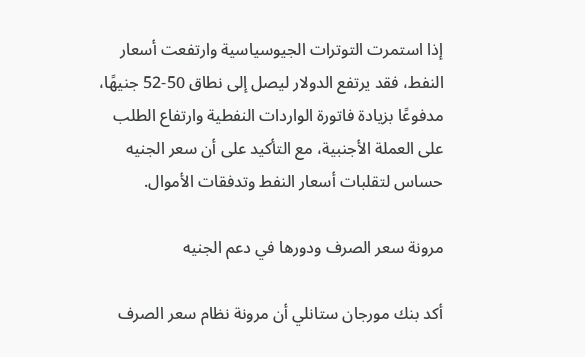إذا استمرت التوترات الجيوسياسية وارتفعت أسعار النفط، فقد يرتفع الدولار ليصل إلى نطاق 50-52 جنيهًا، مدفوعًا بزيادة فاتورة الواردات النفطية وارتفاع الطلب على العملة الأجنبية، مع التأكيد على أن سعر الجنيه حساس لتقلبات أسعار النفط وتدفقات الأموال.

مرونة سعر الصرف ودورها في دعم الجنيه

أكد بنك مورجان ستانلي أن مرونة نظام سعر الصرف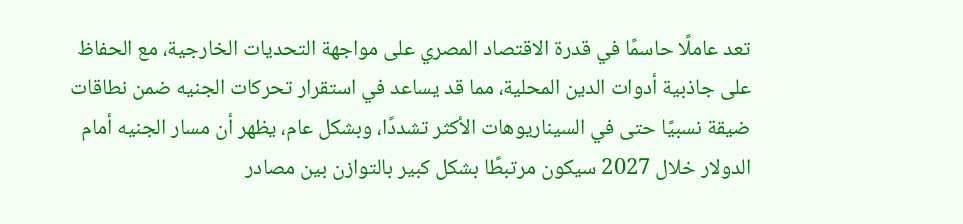تعد عاملًا حاسمًا في قدرة الاقتصاد المصري على مواجهة التحديات الخارجية، مع الحفاظ على جاذبية أدوات الدين المحلية، مما قد يساعد في استقرار تحركات الجنيه ضمن نطاقات ضيقة نسبيًا حتى في السيناريوهات الأكثر تشددًا، وبشكل عام، يظهر أن مسار الجنيه أمام الدولار خلال 2027 سيكون مرتبطًا بشكل كبير بالتوازن بين مصادر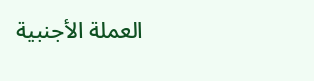العملة الأجنبية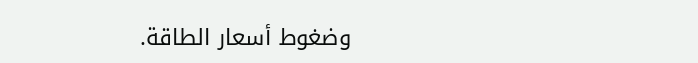وضغوط أسعار الطاقة.